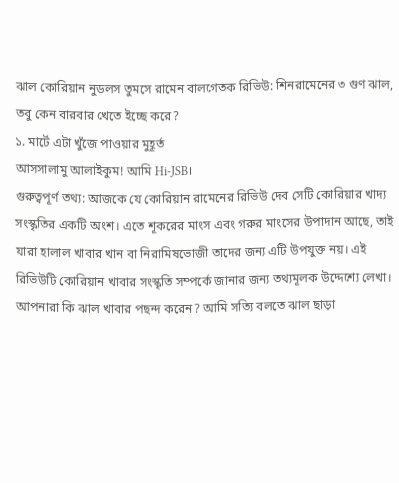ঝাল কোরিয়ান নুডলস তুমসে রামেন বালগেতক রিভিউ: শিনরামেনের ৩ গুণ ঝাল, তবু কেন বারবার খেতে ইচ্ছে করে?
১. মার্টে এটা খুঁজে পাওয়ার মুহূর্ত
আসসালামু আলাইকুম! আমি Hi-JSB।
গুরুত্বপূর্ণ তথ্য: আজকে যে কোরিয়ান রামেনের রিভিউ দেব সেটি কোরিয়ার খাদ্য সংস্কৃতির একটি অংশ। এতে শূকরের মাংস এবং গরুর মাংসের উপাদান আছে, তাই যারা হালাল খাবার খান বা নিরামিষভোজী তাদের জন্য এটি উপযুক্ত নয়। এই রিভিউটি কোরিয়ান খাবার সংস্কৃতি সম্পর্কে জানার জন্য তথ্যমূলক উদ্দেশ্যে লেখা।
আপনারা কি ঝাল খাবার পছন্দ করেন? আমি সত্যি বলতে ঝাল ছাড়া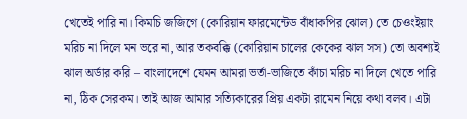খেতেই পারি না। কিমচি জজিগে (কোরিয়ান ফারমেন্টেড বাঁধাকপির ঝোল) তে চেওংইয়াং মরিচ না দিলে মন ভরে না, আর তকবক্কি (কোরিয়ান চালের কেকের ঝাল সস) তো অবশ্যই ঝাল অর্ডার করি – বাংলাদেশে যেমন আমরা ভর্তা-ভাজিতে কাঁচা মরিচ না দিলে খেতে পারি না, ঠিক সেরকম। তাই আজ আমার সত্যিকারের প্রিয় একটা রামেন নিয়ে কথা বলব। এটা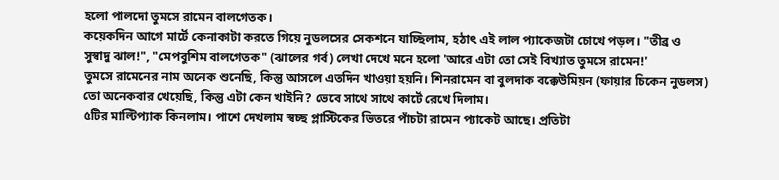হলো পালদো তুমসে রামেন বালগেতক।
কয়েকদিন আগে মার্টে কেনাকাটা করতে গিয়ে নুডলসের সেকশনে যাচ্ছিলাম, হঠাৎ এই লাল প্যাকেজটা চোখে পড়ল। "তীব্র ও সুস্বাদু ঝাল!", "মেপবুশিম বালগেতক" (ঝালের গর্ব) লেখা দেখে মনে হলো 'আরে এটা তো সেই বিখ্যাত তুমসে রামেন!'
তুমসে রামেনের নাম অনেক শুনেছি, কিন্তু আসলে এতদিন খাওয়া হয়নি। শিনরামেন বা বুলদাক বক্কেউমিয়ন (ফায়ার চিকেন নুডলস) তো অনেকবার খেয়েছি, কিন্তু এটা কেন খাইনি? ভেবে সাথে সাথে কার্টে রেখে দিলাম।
৫টির মাল্টিপ্যাক কিনলাম। পাশে দেখলাম স্বচ্ছ প্লাস্টিকের ভিতরে পাঁচটা রামেন প্যাকেট আছে। প্রতিটা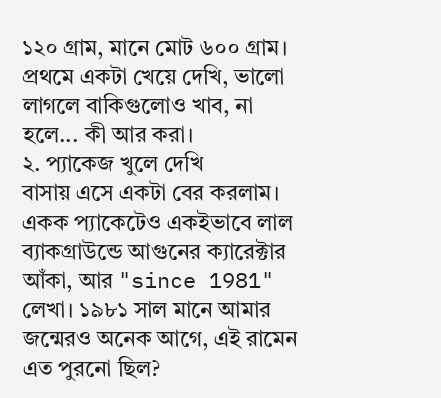১২০ গ্রাম, মানে মোট ৬০০ গ্রাম। প্রথমে একটা খেয়ে দেখি, ভালো লাগলে বাকিগুলোও খাব, না হলে... কী আর করা।
২. প্যাকেজ খুলে দেখি
বাসায় এসে একটা বের করলাম। একক প্যাকেটেও একইভাবে লাল ব্যাকগ্রাউন্ডে আগুনের ক্যারেক্টার আঁকা, আর "since 1981" লেখা। ১৯৮১ সাল মানে আমার জন্মেরও অনেক আগে, এই রামেন এত পুরনো ছিল?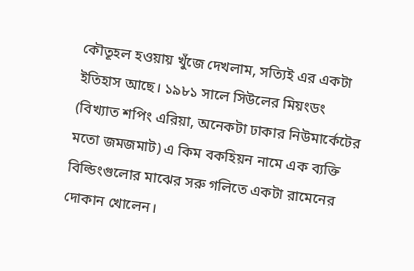কৌতূহল হওয়ায় খুঁজে দেখলাম, সত্যিই এর একটা ইতিহাস আছে। ১৯৮১ সালে সিউলের মিয়ংডং (বিখ্যাত শপিং এরিয়া, অনেকটা ঢাকার নিউমার্কেটের মতো জমজমাট) এ কিম বকহিয়ন নামে এক ব্যক্তি বিল্ডিংগুলোর মাঝের সরু গলিতে একটা রামেনের দোকান খোলেন।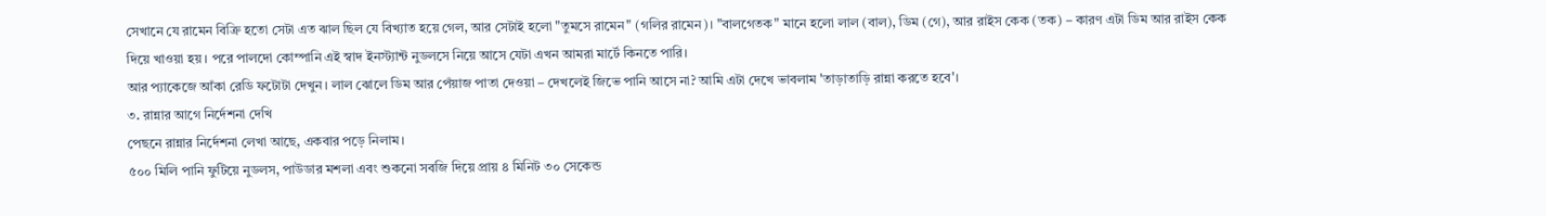সেখানে যে রামেন বিক্রি হতো সেটা এত ঝাল ছিল যে বিখ্যাত হয়ে গেল, আর সেটাই হলো "তুমসে রামেন" (গলির রামেন)। "বালগেতক" মানে হলো লাল (বাল), ডিম (গে), আর রাইস কেক (তক) – কারণ এটা ডিম আর রাইস কেক দিয়ে খাওয়া হয়। পরে পালদো কোম্পানি এই স্বাদ ইনস্ট্যান্ট নুডলসে নিয়ে আসে যেটা এখন আমরা মার্টে কিনতে পারি।
আর প্যাকেজে আঁকা রেডি ফটোটা দেখুন। লাল ঝোলে ডিম আর পেঁয়াজ পাতা দেওয়া – দেখলেই জিভে পানি আসে না? আমি এটা দেখে ভাবলাম 'তাড়াতাড়ি রান্না করতে হবে'।
৩. রান্নার আগে নির্দেশনা দেখি
পেছনে রান্নার নির্দেশনা লেখা আছে, একবার পড়ে নিলাম।
৫০০ মিলি পানি ফুটিয়ে নুডলস, পাউডার মশলা এবং শুকনো সবজি দিয়ে প্রায় ৪ মিনিট ৩০ সেকেন্ড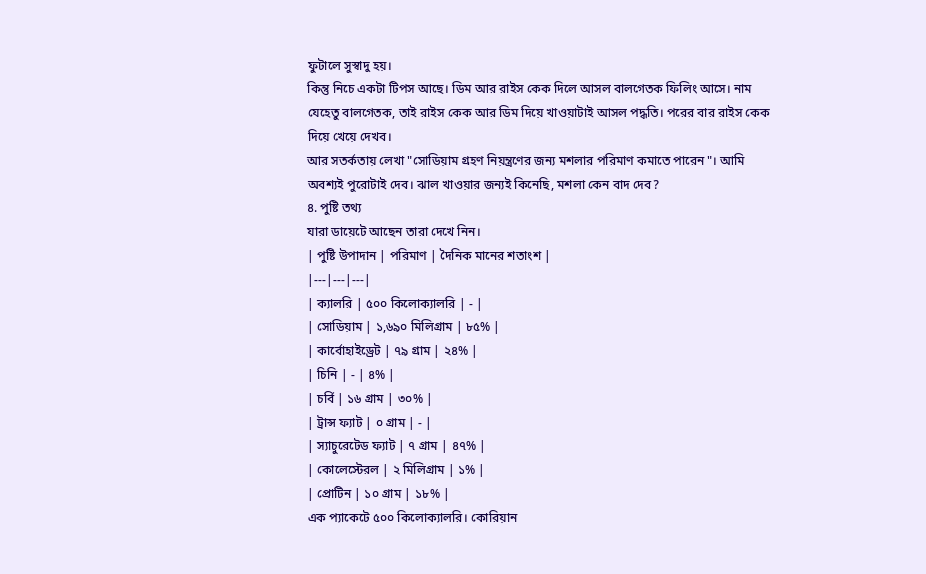ফুটালে সুস্বাদু হয়।
কিন্তু নিচে একটা টিপস আছে। ডিম আর রাইস কেক দিলে আসল বালগেতক ফিলিং আসে। নাম যেহেতু বালগেতক, তাই রাইস কেক আর ডিম দিয়ে খাওয়াটাই আসল পদ্ধতি। পরের বার রাইস কেক দিয়ে খেয়ে দেখব।
আর সতর্কতায় লেখা "সোডিয়াম গ্রহণ নিয়ন্ত্রণের জন্য মশলার পরিমাণ কমাতে পারেন"। আমি অবশ্যই পুরোটাই দেব। ঝাল খাওয়ার জন্যই কিনেছি, মশলা কেন বাদ দেব?
৪. পুষ্টি তথ্য
যারা ডায়েটে আছেন তারা দেখে নিন।
| পুষ্টি উপাদান | পরিমাণ | দৈনিক মানের শতাংশ |
|---|---|---|
| ক্যালরি | ৫০০ কিলোক্যালরি | - |
| সোডিয়াম | ১,৬৯০ মিলিগ্রাম | ৮৫% |
| কার্বোহাইড্রেট | ৭৯ গ্রাম | ২৪% |
| চিনি | - | ৪% |
| চর্বি | ১৬ গ্রাম | ৩০% |
| ট্রান্স ফ্যাট | ০ গ্রাম | - |
| স্যাচুরেটেড ফ্যাট | ৭ গ্রাম | ৪৭% |
| কোলেস্টেরল | ২ মিলিগ্রাম | ১% |
| প্রোটিন | ১০ গ্রাম | ১৮% |
এক প্যাকেটে ৫০০ কিলোক্যালরি। কোরিয়ান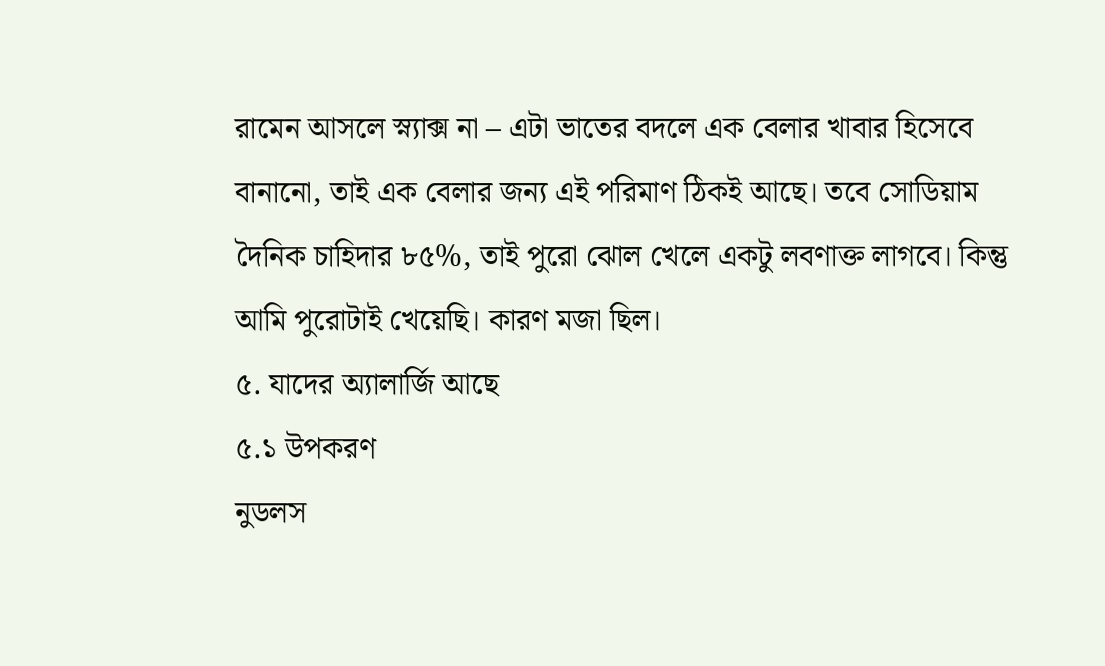রামেন আসলে স্ন্যাক্স না – এটা ভাতের বদলে এক বেলার খাবার হিসেবে বানানো, তাই এক বেলার জন্য এই পরিমাণ ঠিকই আছে। তবে সোডিয়াম দৈনিক চাহিদার ৮৫%, তাই পুরো ঝোল খেলে একটু লবণাক্ত লাগবে। কিন্তু আমি পুরোটাই খেয়েছি। কারণ মজা ছিল।
৫. যাদের অ্যালার্জি আছে
৫.১ উপকরণ
নুডলস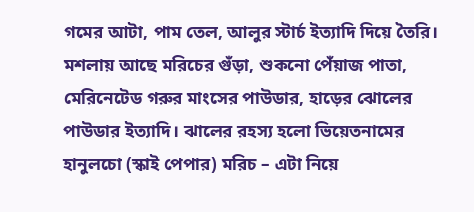গমের আটা, পাম তেল, আলুর স্টার্চ ইত্যাদি দিয়ে তৈরি। মশলায় আছে মরিচের গুঁড়া, শুকনো পেঁয়াজ পাতা, মেরিনেটেড গরুর মাংসের পাউডার, হাড়ের ঝোলের পাউডার ইত্যাদি। ঝালের রহস্য হলো ভিয়েতনামের হানুলচো (স্কাই পেপার) মরিচ – এটা নিয়ে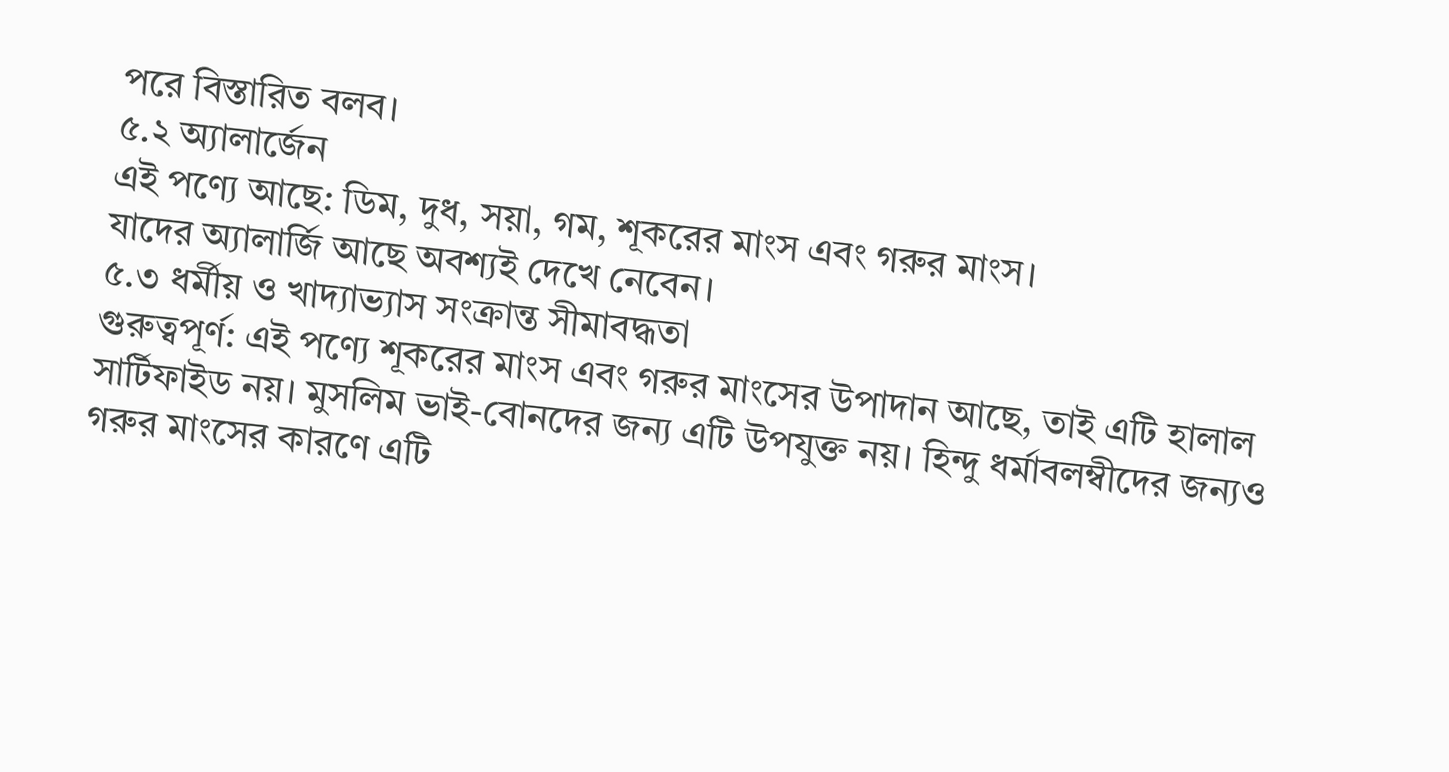পরে বিস্তারিত বলব।
৫.২ অ্যালার্জেন
এই পণ্যে আছে: ডিম, দুধ, সয়া, গম, শূকরের মাংস এবং গরুর মাংস।
যাদের অ্যালার্জি আছে অবশ্যই দেখে নেবেন।
৫.৩ ধর্মীয় ও খাদ্যাভ্যাস সংক্রান্ত সীমাবদ্ধতা
গুরুত্বপূর্ণ: এই পণ্যে শূকরের মাংস এবং গরুর মাংসের উপাদান আছে, তাই এটি হালাল সার্টিফাইড নয়। মুসলিম ভাই-বোনদের জন্য এটি উপযুক্ত নয়। হিন্দু ধর্মাবলম্বীদের জন্যও গরুর মাংসের কারণে এটি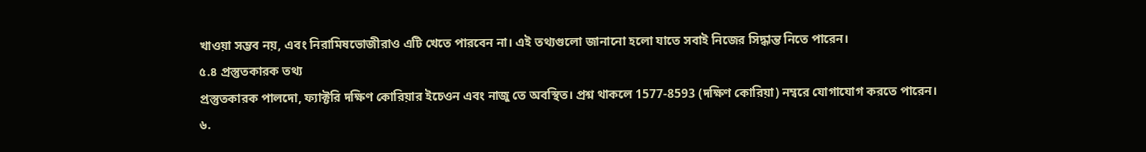খাওয়া সম্ভব নয়, এবং নিরামিষভোজীরাও এটি খেতে পারবেন না। এই তথ্যগুলো জানানো হলো যাতে সবাই নিজের সিদ্ধান্ত নিতে পারেন।
৫.৪ প্রস্তুতকারক তথ্য
প্রস্তুতকারক পালদো, ফ্যাক্টরি দক্ষিণ কোরিয়ার ইচেওন এবং নাজু তে অবস্থিত। প্রশ্ন থাকলে 1577-8593 (দক্ষিণ কোরিয়া) নম্বরে যোগাযোগ করতে পারেন।
৬.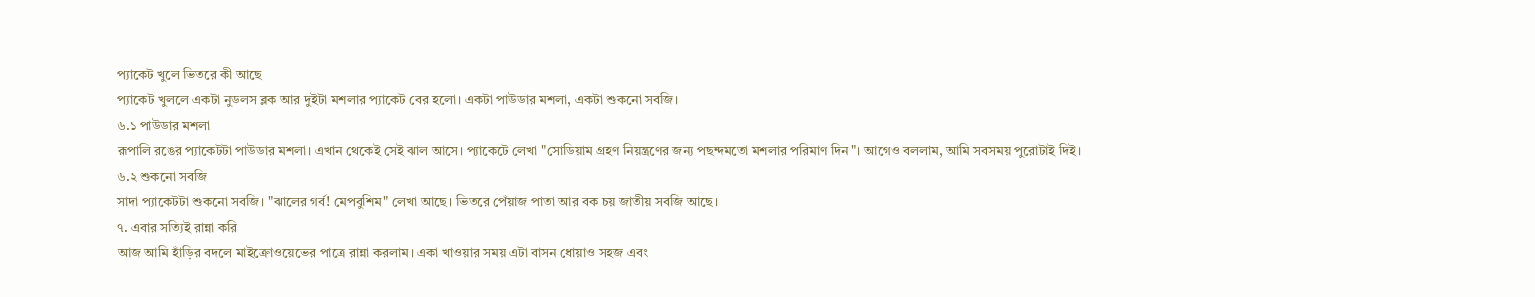প্যাকেট খুলে ভিতরে কী আছে
প্যাকেট খুললে একটা নুডলস ব্লক আর দুইটা মশলার প্যাকেট বের হলো। একটা পাউডার মশলা, একটা শুকনো সবজি।
৬.১ পাউডার মশলা
রূপালি রঙের প্যাকেটটা পাউডার মশলা। এখান থেকেই সেই ঝাল আসে। প্যাকেটে লেখা "সোডিয়াম গ্রহণ নিয়ন্ত্রণের জন্য পছন্দমতো মশলার পরিমাণ দিন"। আগেও বললাম, আমি সবসময় পুরোটাই দিই।
৬.২ শুকনো সবজি
সাদা প্যাকেটটা শুকনো সবজি। "ঝালের গর্ব! মেপবুশিম" লেখা আছে। ভিতরে পেঁয়াজ পাতা আর বক চয় জাতীয় সবজি আছে।
৭. এবার সত্যিই রান্না করি
আজ আমি হাঁড়ির বদলে মাইক্রোওয়েভের পাত্রে রান্না করলাম। একা খাওয়ার সময় এটা বাসন ধোয়াও সহজ এবং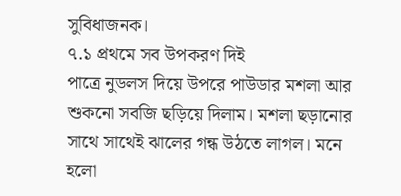সুবিধাজনক।
৭.১ প্রথমে সব উপকরণ দিই
পাত্রে নুডলস দিয়ে উপরে পাউডার মশলা আর শুকনো সবজি ছড়িয়ে দিলাম। মশলা ছড়ানোর সাথে সাথেই ঝালের গন্ধ উঠতে লাগল। মনে হলো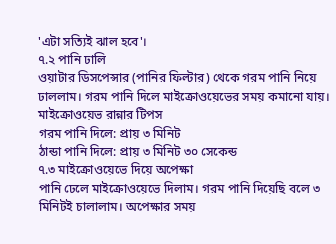'এটা সত্যিই ঝাল হবে'।
৭.২ পানি ঢালি
ওয়াটার ডিসপেন্সার (পানির ফিল্টার) থেকে গরম পানি নিয়ে ঢাললাম। গরম পানি দিলে মাইক্রোওয়েভের সময় কমানো যায়।
মাইক্রোওয়েভ রান্নার টিপস
গরম পানি দিলে: প্রায় ৩ মিনিট
ঠান্ডা পানি দিলে: প্রায় ৩ মিনিট ৩০ সেকেন্ড
৭.৩ মাইক্রোওয়েভে দিয়ে অপেক্ষা
পানি ঢেলে মাইক্রোওয়েভে দিলাম। গরম পানি দিয়েছি বলে ৩ মিনিটই চালালাম। অপেক্ষার সময়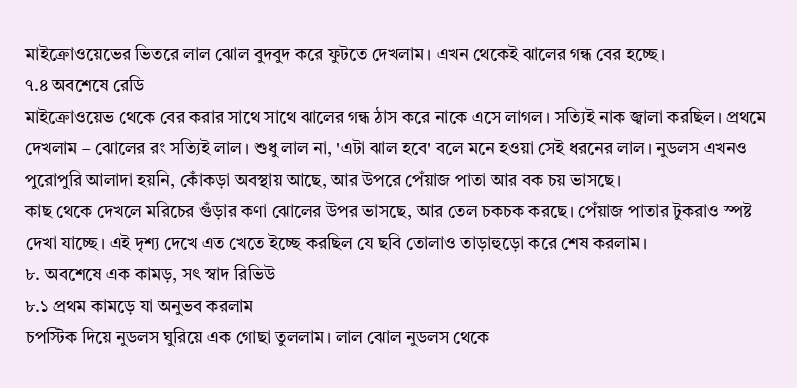মাইক্রোওয়েভের ভিতরে লাল ঝোল বুদবুদ করে ফুটতে দেখলাম। এখন থেকেই ঝালের গন্ধ বের হচ্ছে।
৭.৪ অবশেষে রেডি
মাইক্রোওয়েভ থেকে বের করার সাথে সাথে ঝালের গন্ধ ঠাস করে নাকে এসে লাগল। সত্যিই নাক জ্বালা করছিল। প্রথমে দেখলাম – ঝোলের রং সত্যিই লাল। শুধু লাল না, 'এটা ঝাল হবে' বলে মনে হওয়া সেই ধরনের লাল। নুডলস এখনও পুরোপুরি আলাদা হয়নি, কোঁকড়া অবস্থায় আছে, আর উপরে পেঁয়াজ পাতা আর বক চয় ভাসছে।
কাছ থেকে দেখলে মরিচের গুঁড়ার কণা ঝোলের উপর ভাসছে, আর তেল চকচক করছে। পেঁয়াজ পাতার টুকরাও স্পষ্ট দেখা যাচ্ছে। এই দৃশ্য দেখে এত খেতে ইচ্ছে করছিল যে ছবি তোলাও তাড়াহুড়ো করে শেষ করলাম।
৮. অবশেষে এক কামড়, সৎ স্বাদ রিভিউ
৮.১ প্রথম কামড়ে যা অনুভব করলাম
চপস্টিক দিয়ে নুডলস ঘুরিয়ে এক গোছা তুললাম। লাল ঝোল নুডলস থেকে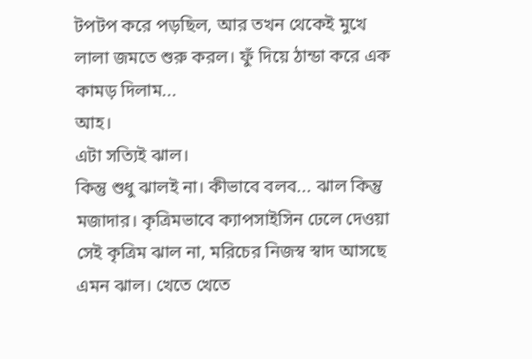টপটপ করে পড়ছিল, আর তখন থেকেই মুখে লালা জমতে শুরু করল। ফুঁ দিয়ে ঠান্ডা করে এক কামড় দিলাম...
আহ।
এটা সত্যিই ঝাল।
কিন্তু শুধু ঝালই না। কীভাবে বলব... ঝাল কিন্তু মজাদার। কৃত্রিমভাবে ক্যাপসাইসিন ঢেলে দেওয়া সেই কৃত্রিম ঝাল না, মরিচের নিজস্ব স্বাদ আসছে এমন ঝাল। খেতে খেতে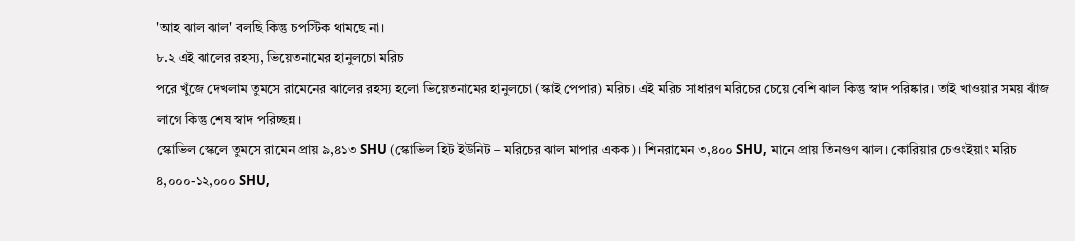'আহ ঝাল ঝাল' বলছি কিন্তু চপস্টিক থামছে না।
৮.২ এই ঝালের রহস্য, ভিয়েতনামের হানুলচো মরিচ
পরে খুঁজে দেখলাম তুমসে রামেনের ঝালের রহস্য হলো ভিয়েতনামের হানুলচো (স্কাই পেপার) মরিচ। এই মরিচ সাধারণ মরিচের চেয়ে বেশি ঝাল কিন্তু স্বাদ পরিষ্কার। তাই খাওয়ার সময় ঝাঁজ লাগে কিন্তু শেষ স্বাদ পরিচ্ছন্ন।
স্কোভিল স্কেলে তুমসে রামেন প্রায় ৯,৪১৩ SHU (স্কোভিল হিট ইউনিট – মরিচের ঝাল মাপার একক)। শিনরামেন ৩,৪০০ SHU, মানে প্রায় তিনগুণ ঝাল। কোরিয়ার চেওংইয়াং মরিচ ৪,০০০-১২,০০০ SHU,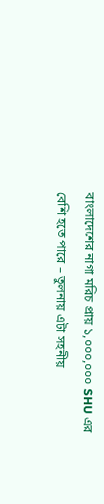বাংলাদেশের নাগা মরিচ প্রায় ১,০০০,০০০ SHU এর বেশি হতে পারে – তুলনায় এটা সহনীয়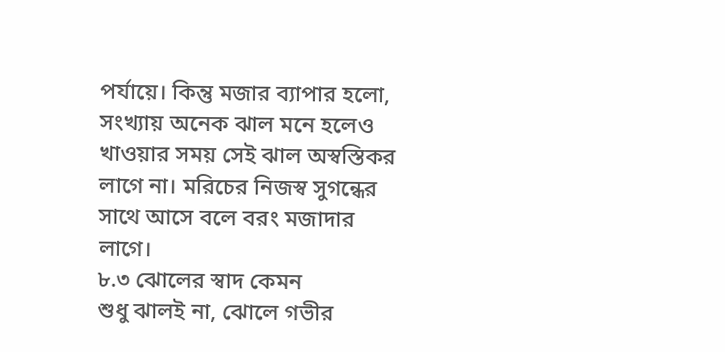পর্যায়ে। কিন্তু মজার ব্যাপার হলো, সংখ্যায় অনেক ঝাল মনে হলেও খাওয়ার সময় সেই ঝাল অস্বস্তিকর লাগে না। মরিচের নিজস্ব সুগন্ধের সাথে আসে বলে বরং মজাদার লাগে।
৮.৩ ঝোলের স্বাদ কেমন
শুধু ঝালই না, ঝোলে গভীর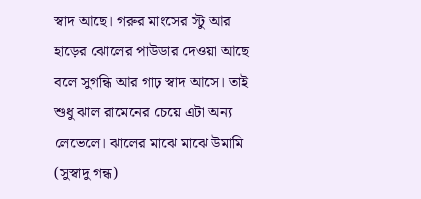স্বাদ আছে। গরুর মাংসের স্টু আর হাড়ের ঝোলের পাউডার দেওয়া আছে বলে সুগন্ধি আর গাঢ় স্বাদ আসে। তাই শুধু ঝাল রামেনের চেয়ে এটা অন্য লেভেলে। ঝালের মাঝে মাঝে উমামি (সুস্বাদু গন্ধ)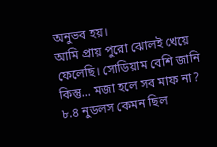অনুভব হয়।
আমি প্রায় পুরো ঝোলই খেয়ে ফেলেছি। সোডিয়াম বেশি জানি কিন্তু... মজা হলে সব মাফ না?
৮.৪ নুডলস কেমন ছিল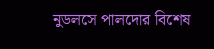নুডলসে পালদোর বিশেষ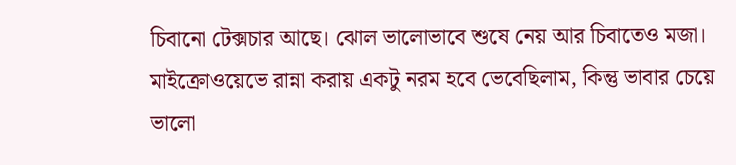চিবানো টেক্সচার আছে। ঝোল ভালোভাবে শুষে নেয় আর চিবাতেও মজা। মাইক্রোওয়েভে রান্না করায় একটু নরম হবে ভেবেছিলাম, কিন্তু ভাবার চেয়ে ভালো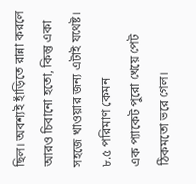ছিল। অবশ্যই হাঁড়িতে রান্না করলে আরও চিবানো হতো, কিন্তু একা সহজে খাওয়ার জন্য এটাই যথেষ্ট।
৮.৫ পরিমাণ কেমন
এক প্যাকেট পুরো খেয়ে পেট ঠিকমতো ভরে গেল।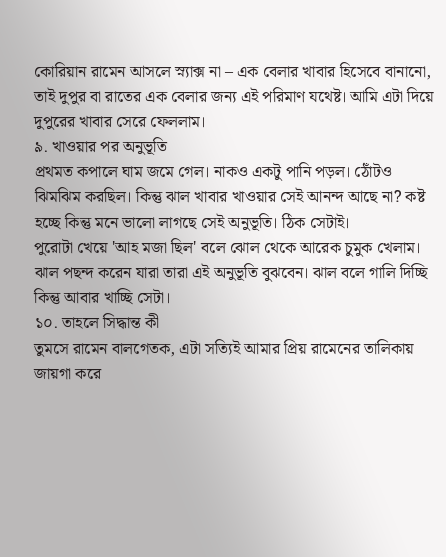কোরিয়ান রামেন আসলে স্ন্যাক্স না – এক বেলার খাবার হিসেবে বানানো, তাই দুপুর বা রাতের এক বেলার জন্য এই পরিমাণ যথেষ্ট। আমি এটা দিয়ে দুপুরের খাবার সেরে ফেললাম।
৯. খাওয়ার পর অনুভূতি
প্রথমত কপালে ঘাম জমে গেল। নাকও একটু পানি পড়ল। ঠোঁটও ঝিমঝিম করছিল। কিন্তু ঝাল খাবার খাওয়ার সেই আনন্দ আছে না? কষ্ট হচ্ছে কিন্তু মনে ভালো লাগছে সেই অনুভূতি। ঠিক সেটাই।
পুরোটা খেয়ে 'আহ মজা ছিল' বলে ঝোল থেকে আরেক চুমুক খেলাম। ঝাল পছন্দ করেন যারা তারা এই অনুভূতি বুঝবেন। ঝাল বলে গালি দিচ্ছি কিন্তু আবার খাচ্ছি সেটা।
১০. তাহলে সিদ্ধান্ত কী
তুমসে রামেন বালগেতক, এটা সত্যিই আমার প্রিয় রামেনের তালিকায় জায়গা করে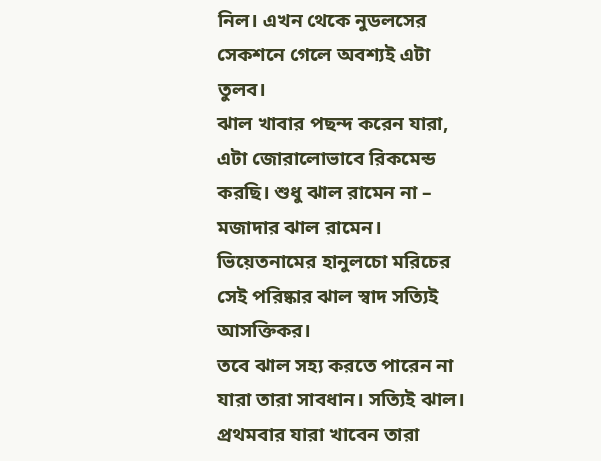নিল। এখন থেকে নুডলসের সেকশনে গেলে অবশ্যই এটা তুলব।
ঝাল খাবার পছন্দ করেন যারা, এটা জোরালোভাবে রিকমেন্ড করছি। শুধু ঝাল রামেন না – মজাদার ঝাল রামেন। ভিয়েতনামের হানুলচো মরিচের সেই পরিষ্কার ঝাল স্বাদ সত্যিই আসক্তিকর।
তবে ঝাল সহ্য করতে পারেন না যারা তারা সাবধান। সত্যিই ঝাল। প্রথমবার যারা খাবেন তারা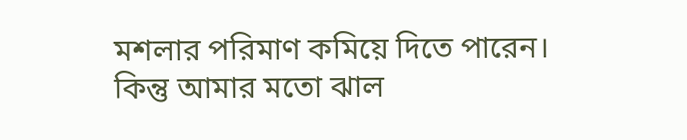মশলার পরিমাণ কমিয়ে দিতে পারেন। কিন্তু আমার মতো ঝাল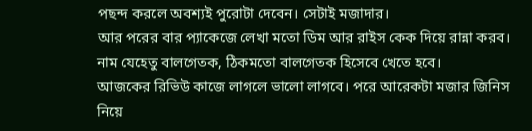পছন্দ করলে অবশ্যই পুরোটা দেবেন। সেটাই মজাদার।
আর পরের বার প্যাকেজে লেখা মতো ডিম আর রাইস কেক দিয়ে রান্না করব। নাম যেহেতু বালগেতক, ঠিকমতো বালগেতক হিসেবে খেতে হবে।
আজকের রিভিউ কাজে লাগলে ভালো লাগবে। পরে আরেকটা মজার জিনিস নিয়ে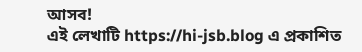আসব!
এই লেখাটি https://hi-jsb.blog এ প্রকাশিত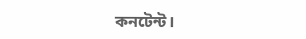কনটেন্ট।